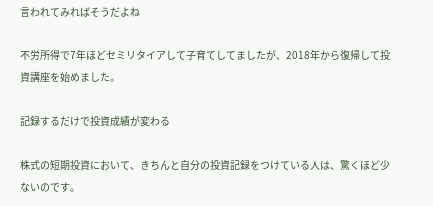言われてみればそうだよね

不労所得で7年ほどセミリタイアして子育てしてましたが、2018年から復帰して投資講座を始めました。

記録するだけで投資成績が変わる

株式の短期投資において、きちんと自分の投資記録をつけている人は、驚くほど少ないのです。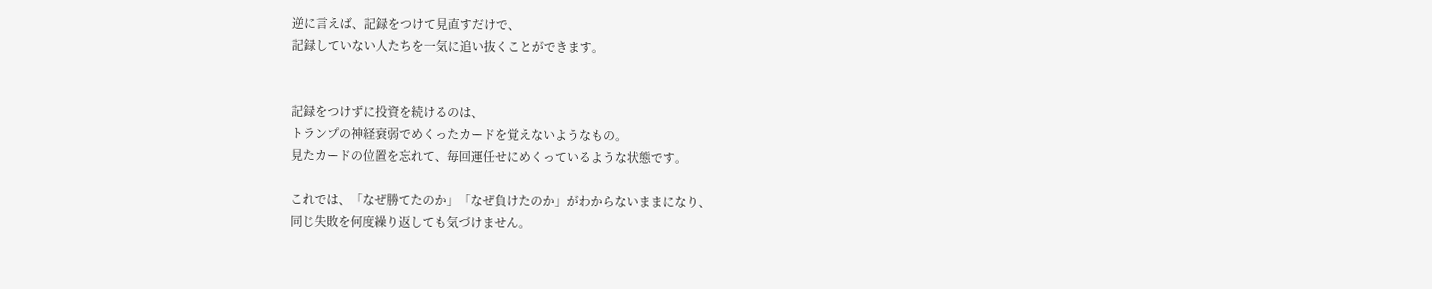逆に言えば、記録をつけて見直すだけで、
記録していない人たちを一気に追い抜くことができます。


記録をつけずに投資を続けるのは、
トランプの神経衰弱でめくったカードを覚えないようなもの。
見たカードの位置を忘れて、毎回運任せにめくっているような状態です。

これでは、「なぜ勝てたのか」「なぜ負けたのか」がわからないままになり、
同じ失敗を何度繰り返しても気づけません。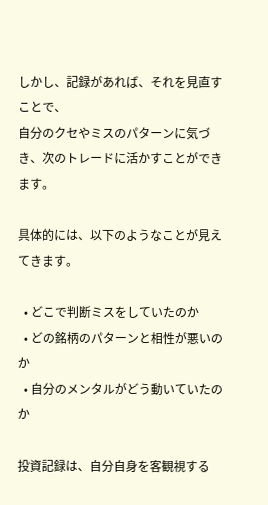しかし、記録があれば、それを見直すことで、
自分のクセやミスのパターンに気づき、次のトレードに活かすことができます。

具体的には、以下のようなことが見えてきます。

  • どこで判断ミスをしていたのか
  • どの銘柄のパターンと相性が悪いのか
  • 自分のメンタルがどう動いていたのか

投資記録は、自分自身を客観視する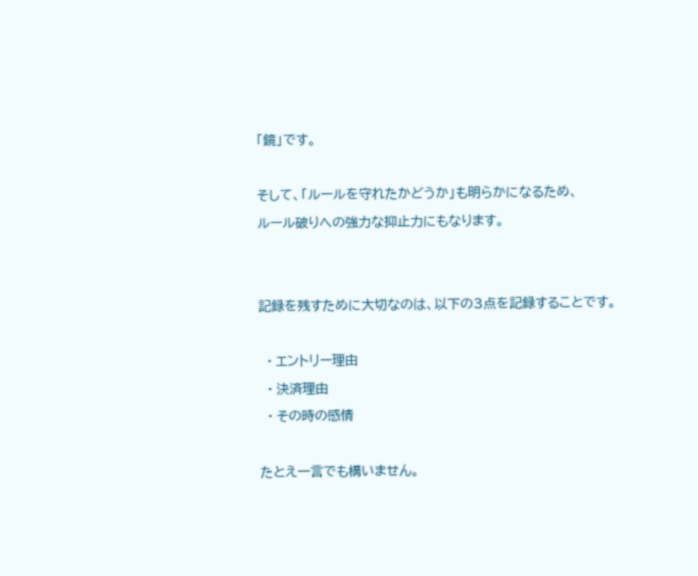「鏡」です。

そして、「ルールを守れたかどうか」も明らかになるため、
ルール破りへの強力な抑止力にもなります。


記録を残すために大切なのは、以下の3点を記録することです。

  • エントリー理由
  • 決済理由
  • その時の感情

たとえ一言でも構いません。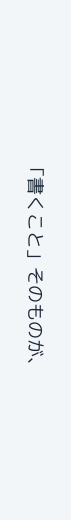「書くこと」そのものが、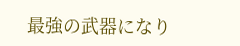最強の武器になり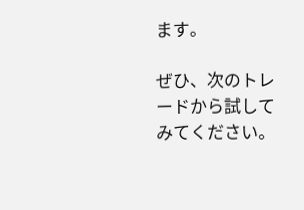ます。

ぜひ、次のトレードから試してみてください。